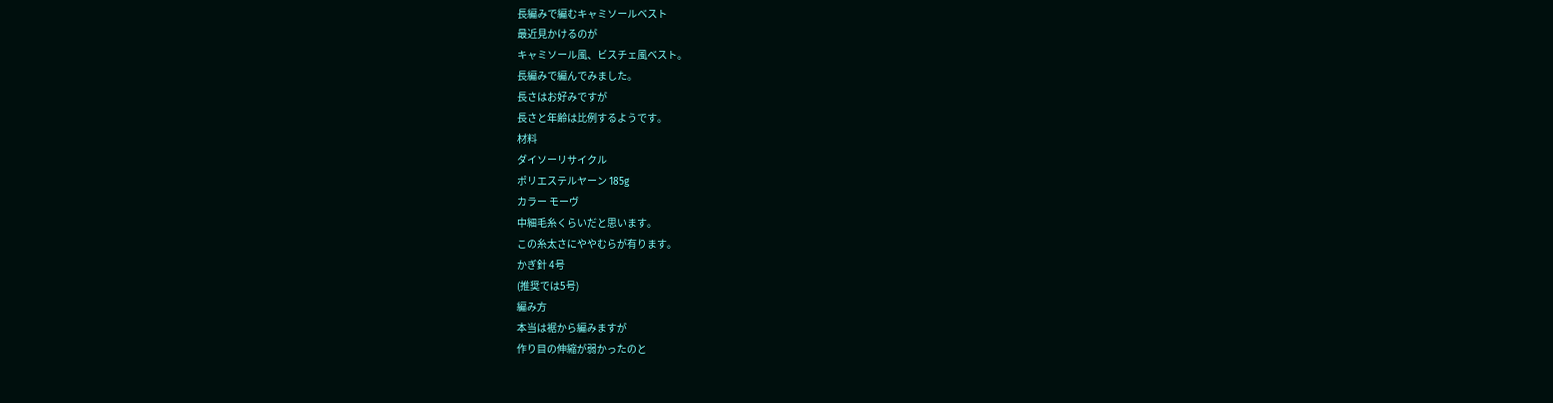長編みで編むキャミソールベスト
最近見かけるのが
キャミソール風、ビスチェ風ベスト。
長編みで編んでみました。
長さはお好みですが
長さと年齢は比例するようです。
材料
ダイソーリサイクル
ポリエステルヤーン 185g
カラー モーヴ
中細毛糸くらいだと思います。
この糸太さにややむらが有ります。
かぎ針 4号
(推奨では5号)
編み方
本当は裾から編みますが
作り目の伸縮が弱かったのと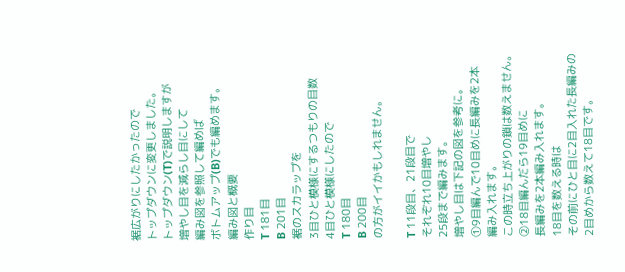裾広がりにしたかったので
トップダウンに変更しました。
トップダウン(T)で説明しますが
増やし目を減らし目にして
編み図を参照して編めば
ボトムアップ(B)でも編めます。
編み図と概要
作り目
T 181目
B 201目
裾のスカラップを
3目ひと模様にするつもりの目数
4目ひと模様にしたので
T 180目
B 200目
の方がイイかもしれません。

T 11段目、21段目で
それぞれ10目増やし
25段まで編みます。
増やし目は下記の図を参考に。
①9目編んで10目めに長編みを2本
編み入れます。
この時立ち上がりの鎖は数えません。
②18目編んだら19目めに
長編みを2本編み入れます。
18目を数える時は
その前にひと目に2目入れた長編みの
2目めから数えて18目です。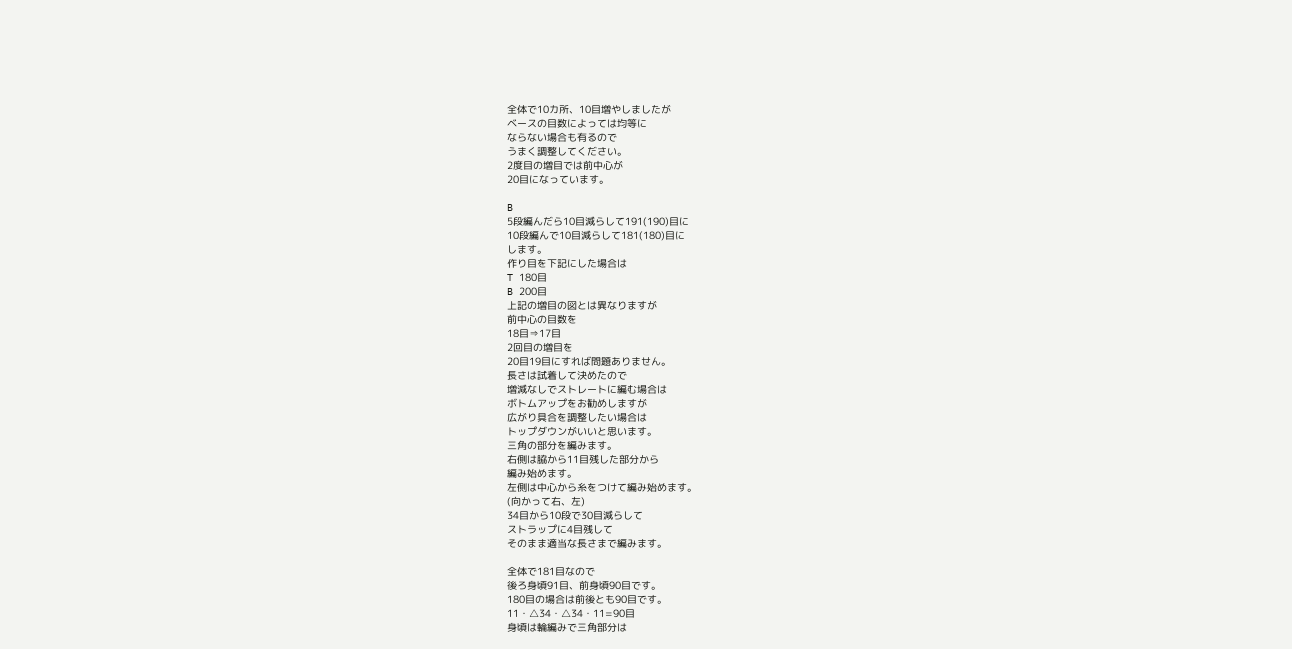全体で10カ所、10目増やしましたが
ベースの目数によっては均等に
ならない場合も有るので
うまく調整してください。
2度目の増目では前中心が
20目になっています。

B
5段編んだら10目減らして191(190)目に
10段編んで10目減らして181(180)目に
します。
作り目を下記にした場合は
T 180目
B 200目
上記の増目の図とは異なりますが
前中心の目数を
18目⇒17目
2回目の増目を
20目19目にすれば問題ありません。
長さは試着して決めたので
増減なしでストレートに編む場合は
ボトムアップをお勧めしますが
広がり具合を調整したい場合は
トップダウンがいいと思います。
三角の部分を編みます。
右側は脇から11目残した部分から
編み始めます。
左側は中心から糸をつけて編み始めます。
(向かって右、左)
34目から10段で30目減らして
ストラップに4目残して
そのまま適当な長さまで編みます。

全体で181目なので
後ろ身頃91目、前身頃90目です。
180目の場合は前後とも90目です。
11・△34・△34・11=90目
身頃は輪編みで三角部分は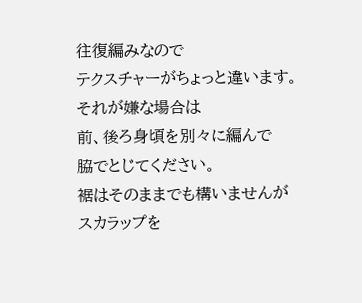往復編みなので
テクスチャーがちょっと違います。
それが嫌な場合は
前、後ろ身頃を別々に編んで
脇でとじてください。
裾はそのままでも構いませんが
スカラップを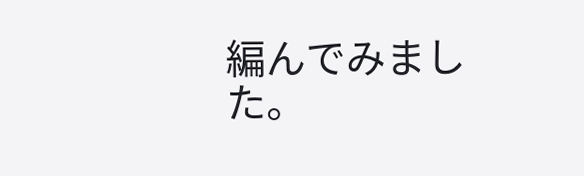編んでみました。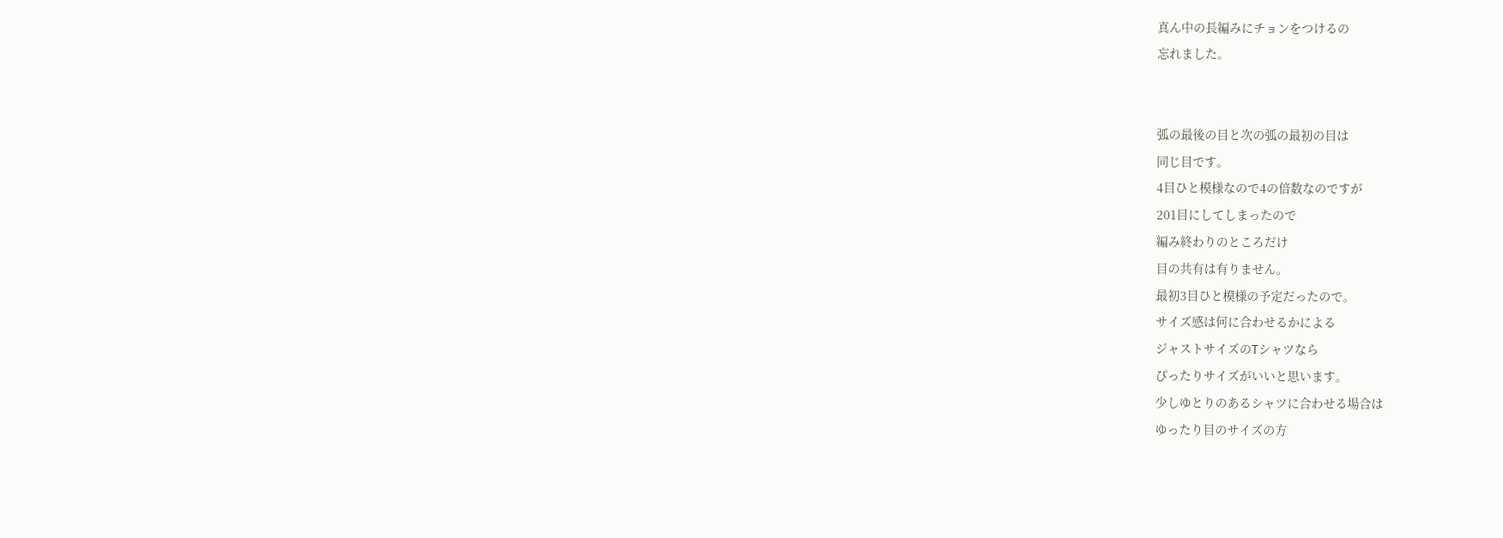真ん中の長編みにチョンをつけるの
忘れました。


弧の最後の目と次の弧の最初の目は
同じ目です。
4目ひと模様なので4の倍数なのですが
201目にしてしまったので
編み終わりのところだけ
目の共有は有りません。
最初3目ひと模様の予定だったので。
サイズ感は何に合わせるかによる
ジャストサイズのTシャツなら
ぴったりサイズがいいと思います。
少しゆとりのあるシャツに合わせる場合は
ゆったり目のサイズの方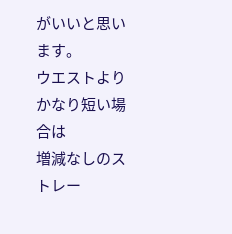がいいと思います。
ウエストよりかなり短い場合は
増減なしのストレー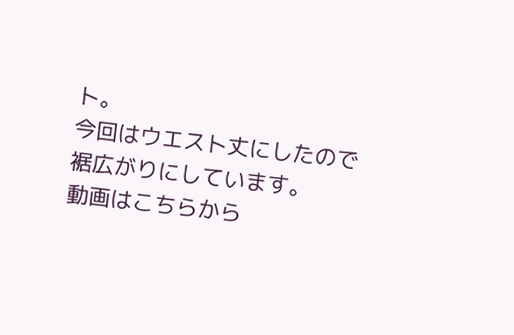ト。
今回はウエスト丈にしたので
裾広がりにしています。
動画はこちらから